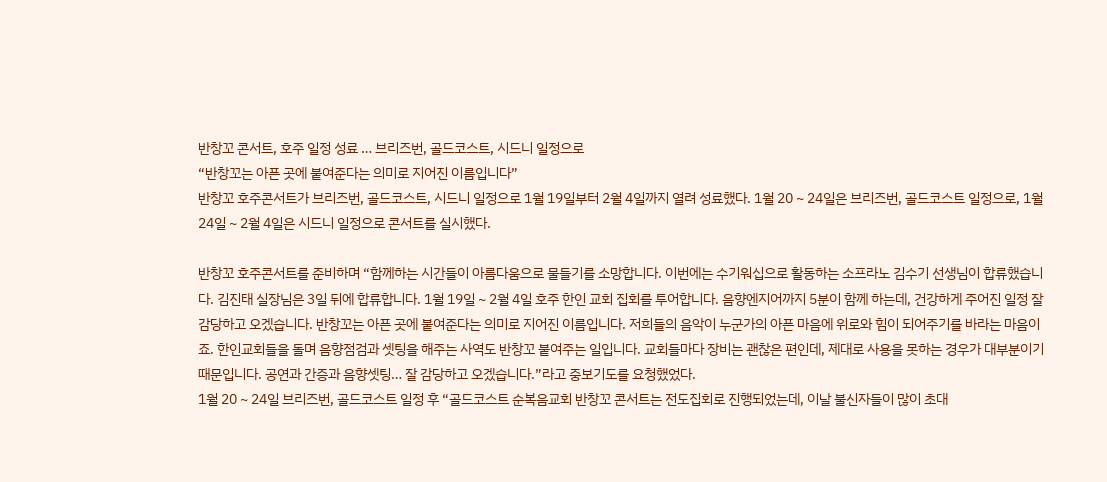반창꼬 콘서트, 호주 일정 성료 … 브리즈번, 골드코스트, 시드니 일정으로
“반창꼬는 아픈 곳에 붙여준다는 의미로 지어진 이름입니다”
반창꼬 호주콘서트가 브리즈번, 골드코스트, 시드니 일정으로 1월 19일부터 2월 4일까지 열려 성료했다. 1월 20 ~ 24일은 브리즈번, 골드코스트 일정으로, 1월 24일 ~ 2월 4일은 시드니 일정으로 콘서트를 실시했다.

반창꼬 호주콘서트를 준비하며 “함께하는 시간들이 아름다움으로 물들기를 소망합니다. 이번에는 수기워십으로 활동하는 소프라노 김수기 선생님이 합류했습니다. 김진태 실장님은 3일 뒤에 합류합니다. 1월 19일 ~ 2월 4일 호주 한인 교회 집회를 투어합니다. 음향엔지어까지 5분이 함께 하는데, 건강하게 주어진 일정 잘 감당하고 오겠습니다. 반창꼬는 아픈 곳에 붙여준다는 의미로 지어진 이름입니다. 저희들의 음악이 누군가의 아픈 마음에 위로와 힘이 되어주기를 바라는 마음이죠. 한인교회들을 돌며 음향점검과 셋팅을 해주는 사역도 반창꼬 붙여주는 일입니다. 교회들마다 장비는 괜찮은 편인데, 제대로 사용을 못하는 경우가 대부분이기 때문입니다. 공연과 간증과 음향셋팅… 잘 감당하고 오겠습니다.”라고 중보기도를 요청했었다.
1월 20 ~ 24일 브리즈번, 골드코스트 일정 후 “골드코스트 순복음교회 반창꼬 콘서트는 전도집회로 진행되었는데, 이날 불신자들이 많이 초대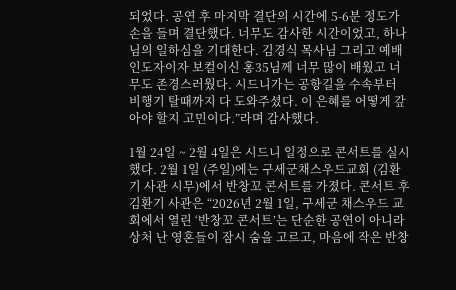되었다. 공연 후 마지막 결단의 시간에 5-6분 정도가 손을 들며 결단했다. 너무도 감사한 시간이었고, 하나님의 일하심을 기대한다. 김경식 목사님 그리고 예배인도자이자 보컬이신 홍35님께 너무 많이 배웠고 너무도 존경스러웠다. 시드니가는 공항길을 수속부터 비행기 탈때까지 다 도와주셨다. 이 은혜를 어떻게 갚아야 할지 고민이다.”라며 감사했다.

1월 24일 ~ 2월 4일은 시드니 일정으로 콘서트를 실시했다. 2월 1일 (주일)에는 구세군채스우드교회 (김환기 사관 시무)에서 반창꼬 콘서트를 가졌다. 콘서트 후 김환기 사관은 “2026년 2월 1일, 구세군 채스우드 교회에서 열린 ‘반창꼬 콘서트’는 단순한 공연이 아니라 상처 난 영혼들이 잠시 숨을 고르고, 마음에 작은 반창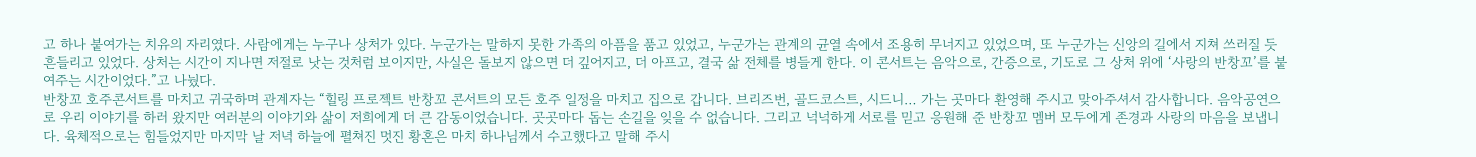고 하나 붙여가는 치유의 자리였다. 사람에게는 누구나 상처가 있다. 누군가는 말하지 못한 가족의 아픔을 품고 있었고, 누군가는 관계의 균열 속에서 조용히 무너지고 있었으며, 또 누군가는 신앙의 길에서 지쳐 쓰러질 듯 흔들리고 있었다. 상처는 시간이 지나면 저절로 낫는 것처럼 보이지만, 사실은 돌보지 않으면 더 깊어지고, 더 아프고, 결국 삶 전체를 병들게 한다. 이 콘서트는 음악으로, 간증으로, 기도로 그 상처 위에 ‘사랑의 반창꼬’를 붙여주는 시간이었다.”고 나눴다.
반창꼬 호주콘서트를 마치고 귀국하며 관계자는 “힐링 프로젝트 반창꼬 콘서트의 모든 호주 일정을 마치고 집으로 갑니다. 브리즈번, 골드코스트, 시드니… 가는 곳마다 환영해 주시고 맞아주셔서 감사합니다. 음악공연으로 우리 이야기를 하러 왔지만 여러분의 이야기와 삶이 저희에게 더 큰 감동이었습니다. 곳곳마다 돕는 손길을 잊을 수 없습니다. 그리고 넉넉하게 서로를 믿고 응원해 준 반창꼬 멤버 모두에게 존경과 사랑의 마음을 보냅니다. 육체적으로는 힘들었지만 마지막 날 저녁 하늘에 펼쳐진 멋진 황혼은 마치 하나님께서 수고했다고 말해 주시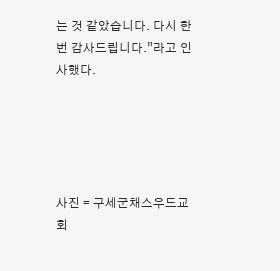는 것 같았습니다. 다시 한번 감사드립니다.”라고 인사했다.





사진 = 구세군채스우드교회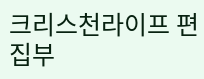크리스천라이프 편집부